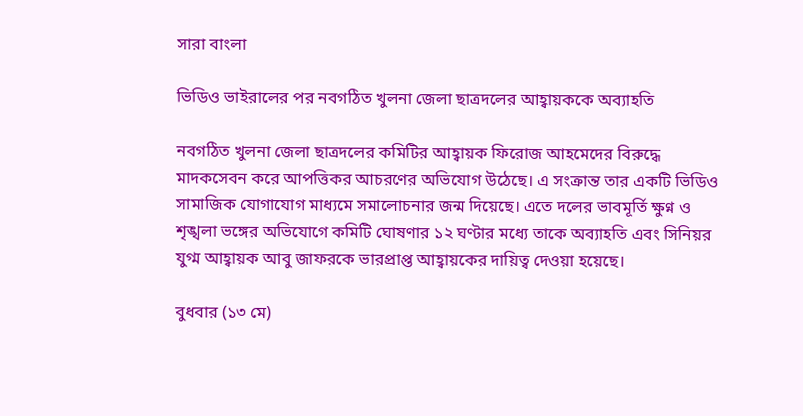সারা বাংলা

ভিডিও ভাইরালের পর নবগঠিত খুলনা জেলা ছাত্রদলের আহ্বায়ককে অব্যাহতি

নবগঠিত খুলনা জেলা ছাত্রদলের কমিটির আহ্বায়ক ফিরোজ আহমেদের বিরুদ্ধে মাদকসেবন করে আপত্তিকর আচরণের অভিযোগ উঠেছে। এ সংক্রান্ত তার একটি ভিডিও সামাজিক যোগাযোগ মাধ্যমে সমালোচনার জন্ম দিয়েছে। এতে দলের ভাবমূর্তি ক্ষুণ্ন ও শৃঙ্খলা ভঙ্গের অভিযোগে কমিটি ঘোষণার ১২ ঘণ্টার মধ্যে তাকে অব্যাহতি এবং সিনিয়র যুগ্ম আহ্বায়ক আবু জাফরকে ভারপ্রাপ্ত আহ্বায়কের দায়িত্ব দেওয়া হয়েছে।

বুধবার (১৩ মে)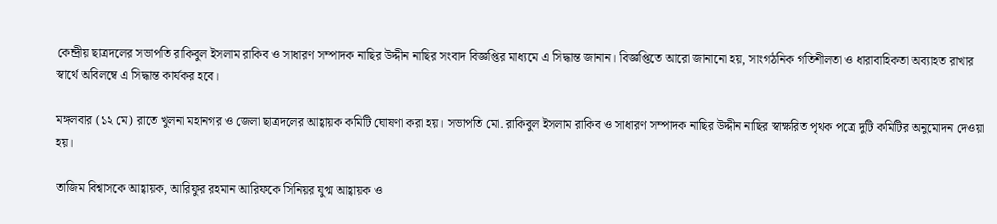কেন্দ্রীয় ছাত্রদলের সভাপতি রাকিবুল ইসলাম রাকিব ও সাধারণ সম্পাদক নাছির উদ্দীন নাছির সংবাদ বিজ্ঞপ্তির মাধ্যমে এ সিদ্ধান্ত জানান। বিজ্ঞপ্তিতে আরো জানানো হয়, সাংগঠনিক গতিশীলতা ও ধারাবাহিকতা অব্যাহত রাখার স্বার্থে অবিলম্বে এ সিদ্ধান্ত কার্যকর হবে।

মঙ্গলবার (১২ মে) রাতে খুলনা মহানগর ও জেলা ছাত্রদলের আহ্বায়ক কমিটি ঘোষণা করা হয়। সভাপতি মো. রাকিবুল ইসলাম রাকিব ও সাধারণ সম্পাদক নাছির উদ্দীন নাছির স্বাক্ষরিত পৃথক পত্রে দুটি কমিটির অনুমোদন দেওয়া হয়।

তাজিম বিশ্বাসকে আহ্বায়ক, আরিফুর রহমান আরিফকে সিনিয়র যুগ্ম আহ্বায়ক ও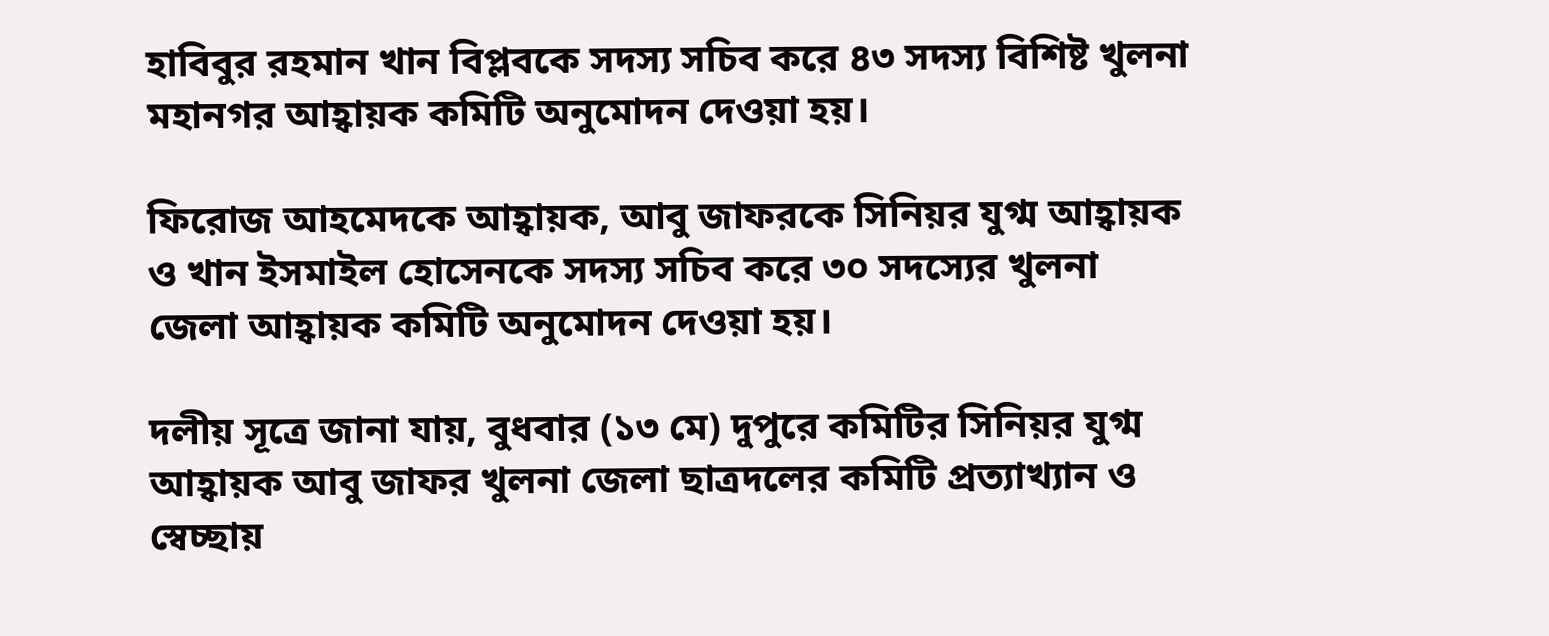হাবিবুর রহমান খান বিপ্লবকে সদস্য সচিব করে ৪৩ সদস্য বিশিষ্ট খুলনা মহানগর আহ্বায়ক কমিটি অনুমোদন দেওয়া হয়।

ফিরোজ আহমেদকে আহ্বায়ক, আবু জাফরকে সিনিয়র যুগ্ম আহ্বায়ক ও খান ইসমাইল হোসেনকে সদস্য সচিব করে ৩০ সদস্যের খুলনা জেলা আহ্বায়ক কমিটি অনুমোদন দেওয়া হয়।

দলীয় সূত্রে জানা যায়, বুধবার (১৩ মে) দুপুরে কমিটির সিনিয়র যুগ্ম আহ্বায়ক আবু জাফর খুলনা জেলা ছাত্রদলের কমিটি প্রত্যাখ্যান ও স্বেচ্ছায়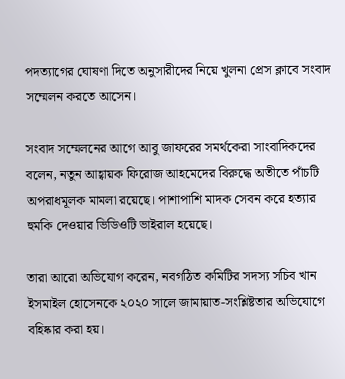পদত্যাগের ঘোষণা দিতে অনুসারীদের নিয়ে খুলনা প্রেস ক্লাবে সংবাদ সম্মেলন করতে আসেন।

সংবাদ সম্মেলনের আগে আবু জাফরের সমর্থকেরা সাংবাদিকদের বলেন, নতুন আহ্বায়ক ফিরোজ আহমেদের বিরুদ্ধে অতীতে পাঁচটি অপরাধমূলক মামলা রয়েছে। পাশাপাশি মাদক সেবন করে হত্যার হুমকি দেওয়ার ভিডিওটি ভাইরাল হয়েছে।

তারা আরো অভিযোগ করেন, নবগঠিত কমিটির সদস্য সচিব খান ইসমাইল হোসেনকে ২০২০ সালে জামায়াত-সংশ্লিষ্টতার অভিযোগে বহিষ্কার করা হয়।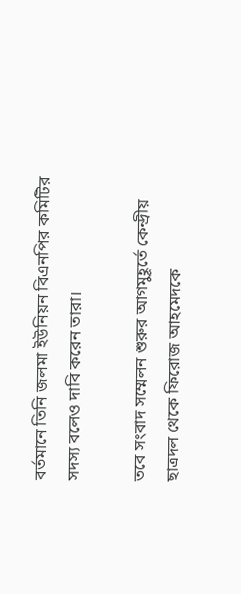বর্তমানে তিনি জলমা ইউনিয়ন বিএনপির কমিটির সদস্য বলেও দাবি করেন তারা।

তবে সংবাদ সম্মেলন শুরুর আগমুহূর্তে কেন্দ্রীয় ছাত্রদল থেকে ফিরোজ আহমেদকে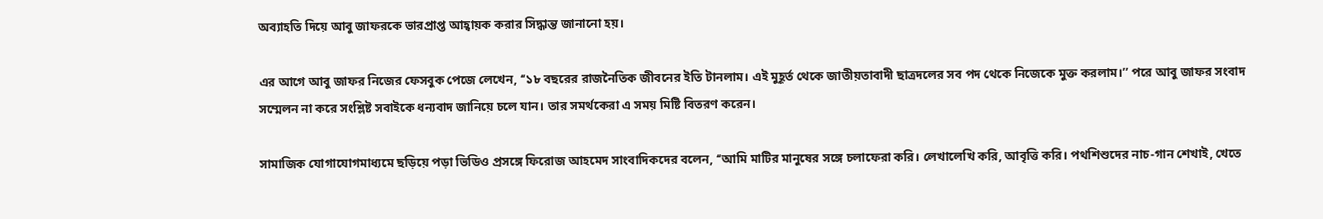অব্যাহতি দিয়ে আবু জাফরকে ভারপ্রাপ্ত আহ্বায়ক করার সিদ্ধান্ত জানানো হয়।

এর আগে আবু জাফর নিজের ফেসবুক পেজে লেখেন, ‘‘১৮ বছরের রাজনৈতিক জীবনের ইতি টানলাম। এই মুহূর্ত থেকে জাতীয়তাবাদী ছাত্রদলের সব পদ থেকে নিজেকে মুক্ত করলাম।’’ পরে আবু জাফর সংবাদ সম্মেলন না করে সংশ্লিষ্ট সবাইকে ধন্যবাদ জানিয়ে চলে যান। তার সমর্থকেরা এ সময় মিষ্টি বিতরণ করেন।

সামাজিক যোগাযোগমাধ্যমে ছড়িয়ে পড়া ভিডিও প্রসঙ্গে ফিরোজ আহমেদ সাংবাদিকদের বলেন, ‘‘আমি মাটির মানুষের সঙ্গে চলাফেরা করি। লেখালেখি করি, আবৃত্তি করি। পথশিশুদের নাচ-গান শেখাই, খেতে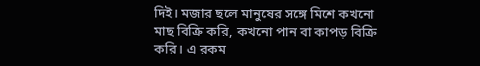দিই। মজার ছলে মানুষের সঙ্গে মিশে কখনো মাছ বিক্রি করি, কখনো পান বা কাপড় বিক্রি করি। এ রকম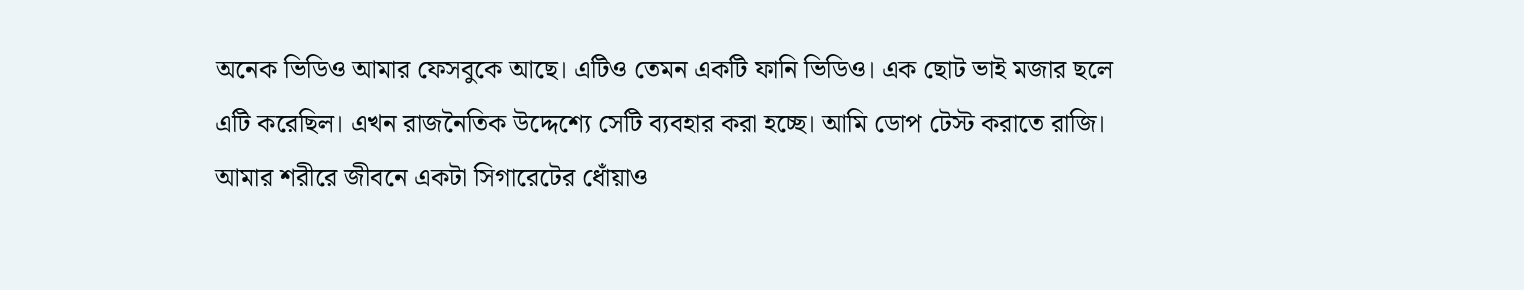অনেক ভিডিও আমার ফেসবুকে আছে। এটিও তেমন একটি ফানি ভিডিও। এক ছোট ভাই মজার ছলে এটি করেছিল। এখন রাজনৈতিক উদ্দেশ্যে সেটি ব্যবহার করা হচ্ছে। আমি ডোপ টেস্ট করাতে রাজি। আমার শরীরে জীবনে একটা সিগারেটের ধোঁয়াও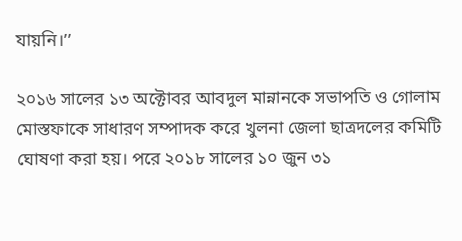যায়নি।’’

২০১৬ সালের ১৩ অক্টোবর আবদুল মান্নানকে সভাপতি ও গোলাম মোস্তফাকে সাধারণ সম্পাদক করে খুলনা জেলা ছাত্রদলের কমিটি ঘোষণা করা হয়। পরে ২০১৮ সালের ১০ জুন ৩১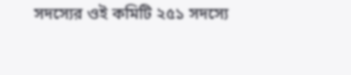সদস্যের ওই কমিটি ২৫১ সদস্যে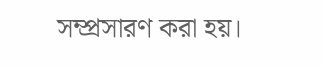সম্প্রসারণ করা হয়।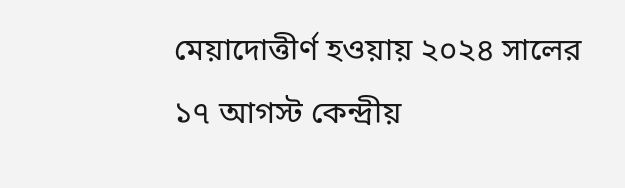মেয়াদোত্তীর্ণ হওয়ায় ২০২৪ সালের ১৭ আগস্ট কেন্দ্রীয়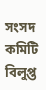সংসদ কমিটি বিলুপ্ত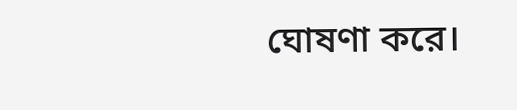ঘোষণা করে।